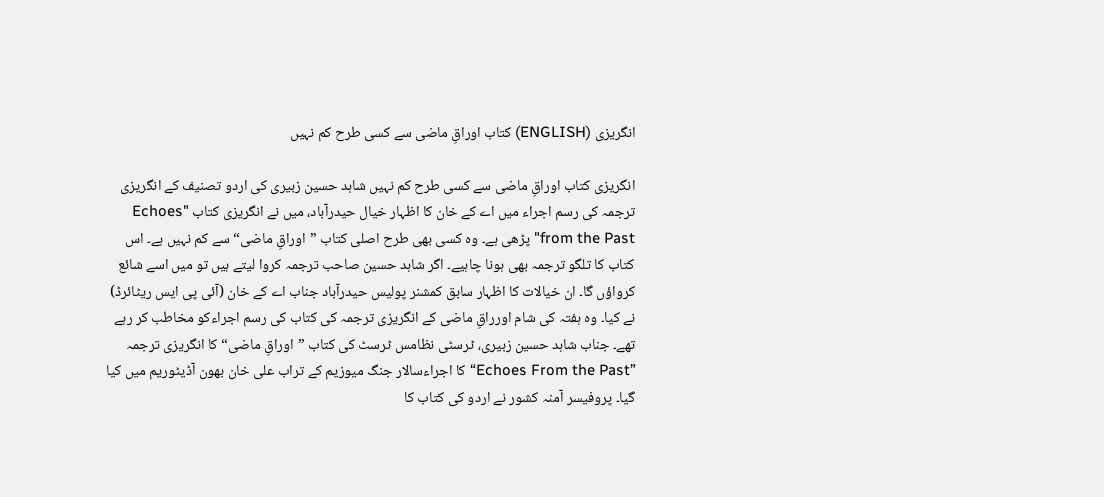انگریزی (ENGLISH) کتاب اوراقِ ماضی سے کسی طرح کم نہیں

انگریزی کتاب اوراقِ ماضی سے کسی طرح کم نہیں شاہد حسین زبیری کی اردو تصنیف کے انگریزی ترجمہ کی رسم اجراء میں اے کے خان کا اظہار خیال حیدرآباد، میں نے انگریزی کتاب "Echoes from the Past" پڑھی ہے۔ وہ کسی بھی طرح اصلی کتاب ”اوراقِ ماضی“ سے کم نہیں ہے۔ اس کتاب کا تلگو ترجمہ بھی ہونا چاہیے۔ اگر شاہد حسین صاحب ترجمہ کروا لیتے ہیں تو میں اسے شائع کرواؤں گا۔ ان خیالات کا اظہار سابق کمشنر پولیس حیدرآباد جناب اے کے خان (آئی پی ایس ریٹائرڈ) نے کیا۔ وہ ہفتہ کی شام اورراقِ ماضی کے انگریزی ترجمہ کی کتاب کی رسم اجراءکو مخاطب کر رہے تھے۔ جناب شاہد حسین زبیری، ٹرسٹی نظامس ٹرسٹ کی کتاب ”اوراقِ ماضی“ کا انگریزی ترجمہ ”Echoes From the Past“ کا اجراءسالار جنگ میوزیم کے تراب علی خان بھون آڈیٹوریم میں کیا گیا۔ پروفیسر آمنہ کشور نے اردو کی کتاب کا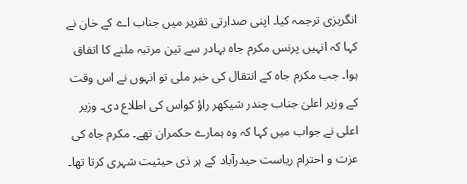انگریزی ترجمہ کیا۔ اپنی صدارتی تقریر میں جناب اے کے خان نے کہا کہ انہیں پرنس مکرم جاہ بہادر سے تین مرتبہ ملنے کا اتفاق ہوا۔ جب مکرم جاہ کے انتقال کی خبر ملی تو انہوں نے اس وقت کے وزیر اعلیٰ جناب چندر شیکھر راؤ کواس کی اطلاع دی۔ وزیر اعلی نے جواب میں کہا کہ وہ ہمارے حکمران تھے۔ مکرم جاہ کی عزت و احترام ریاست حیدرآباد کے ہر ذی حیثیت شہری کرتا تھا۔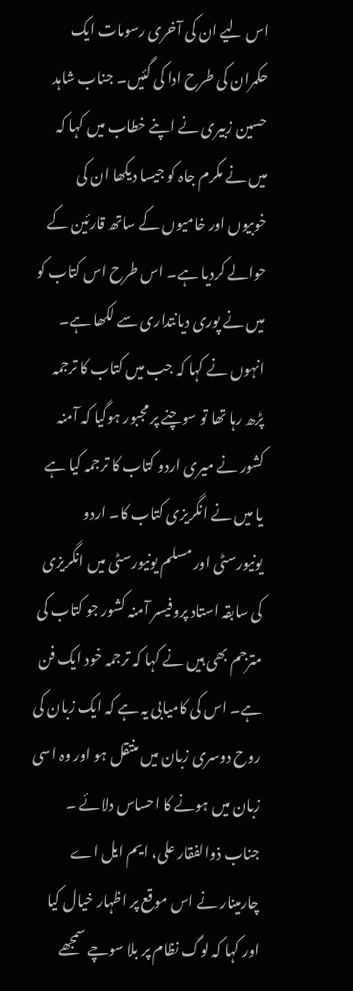اس لیے ان کی آخری رسومات ایک حکمران کی طرح ادا کی گئیں۔ جناب شاہد حسین زبیری نے اپنے خطاب میں کہا کہ میں نے مکرم جاہ کو جیسا دیکھا ان کی خوبیوں اور خامیوں کے ساتھ قارئین کے حوالے کردیا ہے۔ اس طرح اس کتاب کو میں نے پوری دیانتداری سے لکھا ہے۔ انہوں نے کہا کہ جب میں کتاب کا ترجمہ پڑھ رہا تھا تو سوچنے پر مجبور ہوگیا کہ آمنہ کشور نے میری اردو کتاب کا ترجمہ کیا ہے یا میں نے انگریزی کتاب کا۔ اردو یونیورسٹی اور مسلم یونیورسٹی میں انگریزی کی سابقہ استاد پروفیسر آمنہ کشور جو کتاب کی مترجم بھی ہیں نے کہا کہ ترجمہ خود ایک فن ہے۔ اس کی کامیابی یہ ہے کہ ایک زبان کی روح دوسری زبان میں منتقل ہو اور وہ اسی زبان میں ہونے کا احساس دلائے ۔ جناب ذوالفقار علی، ایم ایل اے چارمینار نے اس موقع پر اظہار خیال کیا اور کہا کہ لوگ نظام پر بلا سوچے سمجھے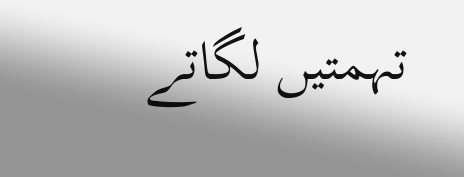تہمتیں لگاتے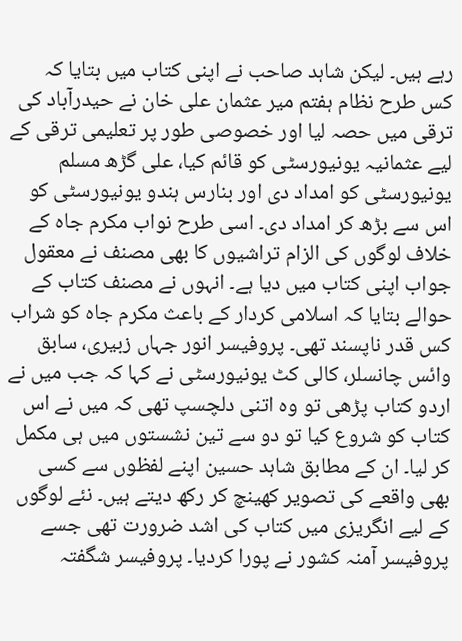رہے ہیں۔ لیکن شاہد صاحب نے اپنی کتاب میں بتایا کہ کس طرح نظام ہفتم میر عثمان علی خان نے حیدرآباد کی ترقی میں حصہ لیا اور خصوصی طور پر تعلیمی ترقی کے لیے عثمانیہ یونیورسٹی کو قائم کیا، علی گڑھ مسلم یونیورسٹی کو امداد دی اور بنارس ہندو یونیورسٹی کو اس سے بڑھ کر امداد دی۔ اسی طرح نواب مکرم جاہ کے خلاف لوگوں کی الزام تراشیوں کا بھی مصنف نے معقول جواب اپنی کتاب میں دیا ہے۔ انہوں نے مصنف کتاب کے حوالے بتایا کہ اسلامی کردار کے باعث مکرم جاہ کو شراب کس قدر ناپسند تھی۔ پروفیسر انور جہاں زبیری، سابق وائس چانسلر، کالی کٹ یونیورسٹی نے کہا کہ جب میں نے اردو کتاب پڑھی تو وہ اتنی دلچسپ تھی کہ میں نے اس کتاب کو شروع کیا تو دو سے تین نشستوں میں ہی مکمل کر لیا۔ ان کے مطابق شاہد حسین اپنے لفظوں سے کسی بھی واقعے کی تصویر کھینچ کر رکھ دیتے ہیں۔ نئے لوگوں کے لیے انگریزی میں کتاب کی اشد ضرورت تھی جسے پروفیسر آمنہ کشور نے پورا کردیا۔ پروفیسر شگفتہ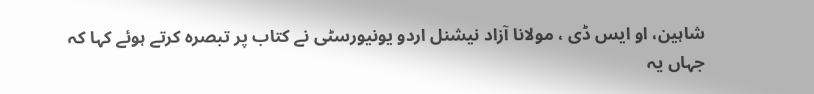شاہین، او ایس ڈی ، مولانا آزاد نیشنل اردو یونیورسٹی نے کتاب پر تبصرہ کرتے ہوئے کہا کہ جہاں یہ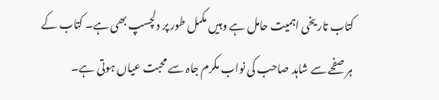کتاب تاریخی اہمیت حامل ہے وہیں مکمل طور پر دلچسپ بھی ہے۔ کتاب کے ہر صفحے سے شاہد صاحب کی نواب مکرم جاہ سے محبت عیاں ہوتی ہے۔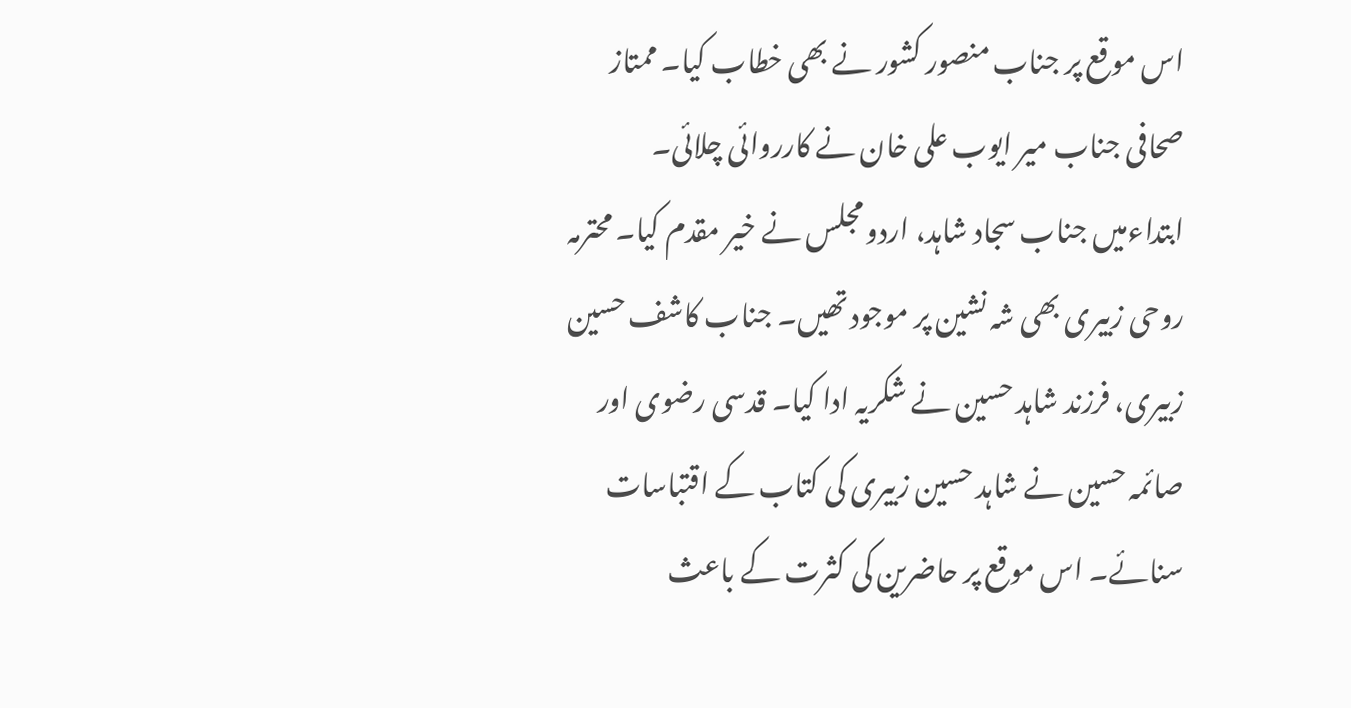اس موقع پر جناب منصور کشور نے بھی خطاب کیا۔ ممتاز صحافی جناب میر ایوب علی خان نے کارروائی چلائی۔ ابتداءمیں جناب سجاد شاہد، اردو مجلس نے خیر مقدم کیا۔ محترمہ روحی زبیری بھی شہ نشین پر موجود تھیں۔ جناب کاشف حسین زبیری، فرزند شاہد حسین نے شکریہ ادا کیا۔ قدسی رضوی اور صائمہ حسین نے شاہد حسین زبیری کی کتاب کے اقتباسات سنائے۔ اس موقع پر حاضرین کی کثرت کے باعث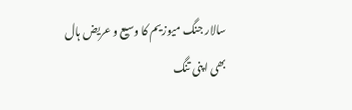سالار جنگ میوزیم کا وسیع و عریض ہال بھی اپنی تنگ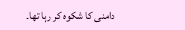دامنی کا شکوہ کر رہا تھا۔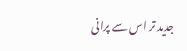جدید تر اس سے پرانی